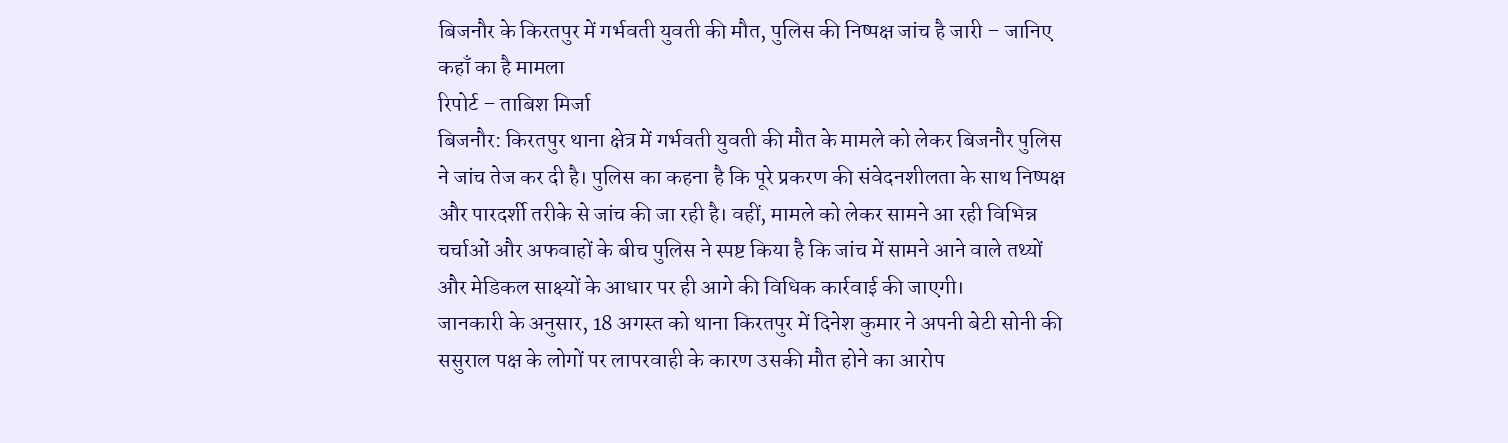बिजनौर के किरतपुर में गर्भवती युवती की मौत, पुलिस की निष्पक्ष जांच है जारी – जानिए कहाँ का है मामला
रिपोर्ट – ताबिश मिर्जा
बिजनौर: किरतपुर थाना क्षेत्र में गर्भवती युवती की मौत के मामले को लेकर बिजनौर पुलिस ने जांच तेज कर दी है। पुलिस का कहना है कि पूरे प्रकरण की संवेदनशीलता के साथ निष्पक्ष और पारदर्शी तरीके से जांच की जा रही है। वहीं, मामले को लेकर सामने आ रही विभिन्न चर्चाओं और अफवाहों के बीच पुलिस ने स्पष्ट किया है कि जांच में सामने आने वाले तथ्यों और मेडिकल साक्ष्यों के आधार पर ही आगे की विधिक कार्रवाई की जाएगी।
जानकारी के अनुसार, 18 अगस्त को थाना किरतपुर में दिनेश कुमार ने अपनी बेटी सोनी की ससुराल पक्ष के लोगों पर लापरवाही के कारण उसकी मौत होने का आरोप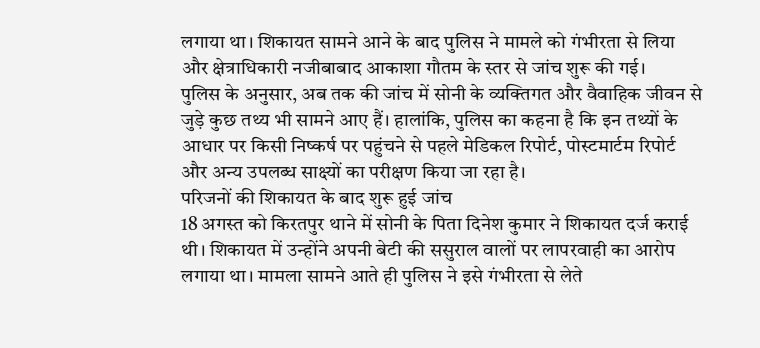लगाया था। शिकायत सामने आने के बाद पुलिस ने मामले को गंभीरता से लिया और क्षेत्राधिकारी नजीबाबाद आकाशा गौतम के स्तर से जांच शुरू की गई।
पुलिस के अनुसार, अब तक की जांच में सोनी के व्यक्तिगत और वैवाहिक जीवन से जुड़े कुछ तथ्य भी सामने आए हैं। हालांकि, पुलिस का कहना है कि इन तथ्यों के आधार पर किसी निष्कर्ष पर पहुंचने से पहले मेडिकल रिपोर्ट, पोस्टमार्टम रिपोर्ट और अन्य उपलब्ध साक्ष्यों का परीक्षण किया जा रहा है।
परिजनों की शिकायत के बाद शुरू हुई जांच
18 अगस्त को किरतपुर थाने में सोनी के पिता दिनेश कुमार ने शिकायत दर्ज कराई थी। शिकायत में उन्होंने अपनी बेटी की ससुराल वालों पर लापरवाही का आरोप लगाया था। मामला सामने आते ही पुलिस ने इसे गंभीरता से लेते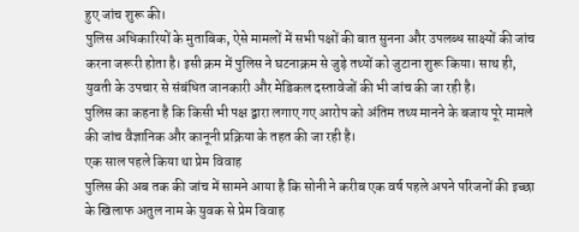हुए जांच शुरू की।
पुलिस अधिकारियों के मुताबिक, ऐसे मामलों में सभी पक्षों की बात सुनना और उपलब्ध साक्ष्यों की जांच करना जरूरी होता है। इसी क्रम में पुलिस ने घटनाक्रम से जुड़े तथ्यों को जुटाना शुरू किया। साथ ही, युवती के उपचार से संबंधित जानकारी और मेडिकल दस्तावेजों की भी जांच की जा रही है।
पुलिस का कहना है कि किसी भी पक्ष द्वारा लगाए गए आरोप को अंतिम तथ्य मानने के बजाय पूरे मामले की जांच वैज्ञानिक और कानूनी प्रक्रिया के तहत की जा रही है।
एक साल पहले किया था प्रेम विवाह
पुलिस की अब तक की जांच में सामने आया है कि सोनी ने करीब एक वर्ष पहले अपने परिजनों की इच्छा के खिलाफ अतुल नाम के युवक से प्रेम विवाह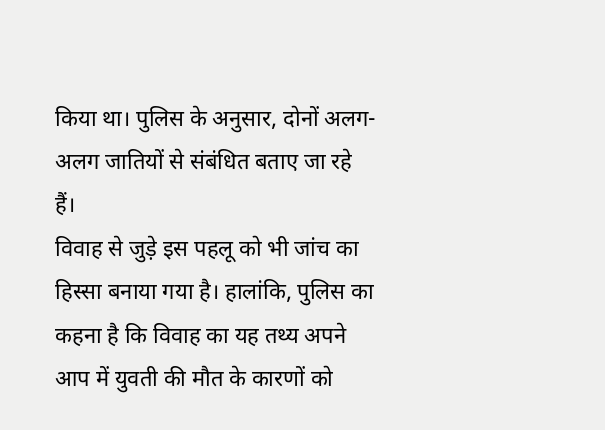किया था। पुलिस के अनुसार, दोनों अलग-अलग जातियों से संबंधित बताए जा रहे हैं।
विवाह से जुड़े इस पहलू को भी जांच का हिस्सा बनाया गया है। हालांकि, पुलिस का कहना है कि विवाह का यह तथ्य अपने आप में युवती की मौत के कारणों को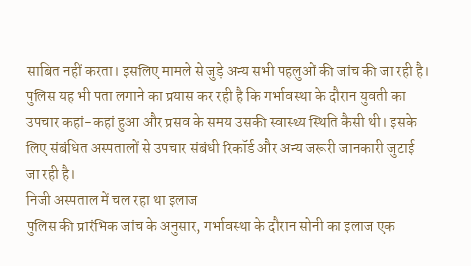साबित नहीं करता। इसलिए मामले से जुड़े अन्य सभी पहलुओं की जांच की जा रही है।
पुलिस यह भी पता लगाने का प्रयास कर रही है कि गर्भावस्था के दौरान युवती का उपचार कहां-कहां हुआ और प्रसव के समय उसकी स्वास्थ्य स्थिति कैसी थी। इसके लिए संबंधित अस्पतालों से उपचार संबंधी रिकॉर्ड और अन्य जरूरी जानकारी जुटाई जा रही है।
निजी अस्पताल में चल रहा था इलाज
पुलिस की प्रारंभिक जांच के अनुसार, गर्भावस्था के दौरान सोनी का इलाज एक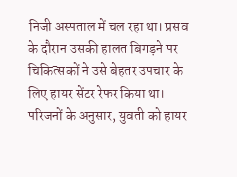निजी अस्पताल में चल रहा था। प्रसव के दौरान उसकी हालत बिगड़ने पर चिकित्सकों ने उसे बेहतर उपचार के लिए हायर सेंटर रेफर किया था।
परिजनों के अनुसार, युवती को हायर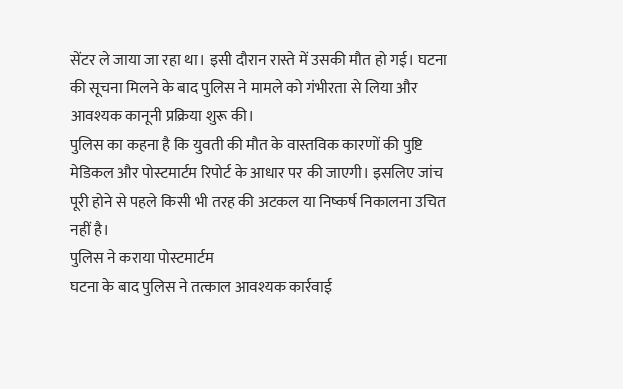सेंटर ले जाया जा रहा था। इसी दौरान रास्ते में उसकी मौत हो गई। घटना की सूचना मिलने के बाद पुलिस ने मामले को गंभीरता से लिया और आवश्यक कानूनी प्रक्रिया शुरू की।
पुलिस का कहना है कि युवती की मौत के वास्तविक कारणों की पुष्टि मेडिकल और पोस्टमार्टम रिपोर्ट के आधार पर की जाएगी। इसलिए जांच पूरी होने से पहले किसी भी तरह की अटकल या निष्कर्ष निकालना उचित नहीं है।
पुलिस ने कराया पोस्टमार्टम
घटना के बाद पुलिस ने तत्काल आवश्यक कार्रवाई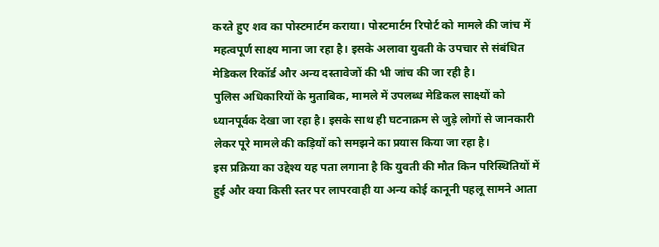करते हुए शव का पोस्टमार्टम कराया। पोस्टमार्टम रिपोर्ट को मामले की जांच में महत्वपूर्ण साक्ष्य माना जा रहा है। इसके अलावा युवती के उपचार से संबंधित मेडिकल रिकॉर्ड और अन्य दस्तावेजों की भी जांच की जा रही है।
पुलिस अधिकारियों के मुताबिक, मामले में उपलब्ध मेडिकल साक्ष्यों को ध्यानपूर्वक देखा जा रहा है। इसके साथ ही घटनाक्रम से जुड़े लोगों से जानकारी लेकर पूरे मामले की कड़ियों को समझने का प्रयास किया जा रहा है।
इस प्रक्रिया का उद्देश्य यह पता लगाना है कि युवती की मौत किन परिस्थितियों में हुई और क्या किसी स्तर पर लापरवाही या अन्य कोई कानूनी पहलू सामने आता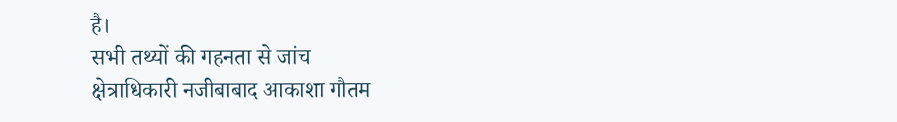है।
सभी तथ्यों की गहनता से जांच
क्षेत्राधिकारी नजीबाबाद आकाशा गौतम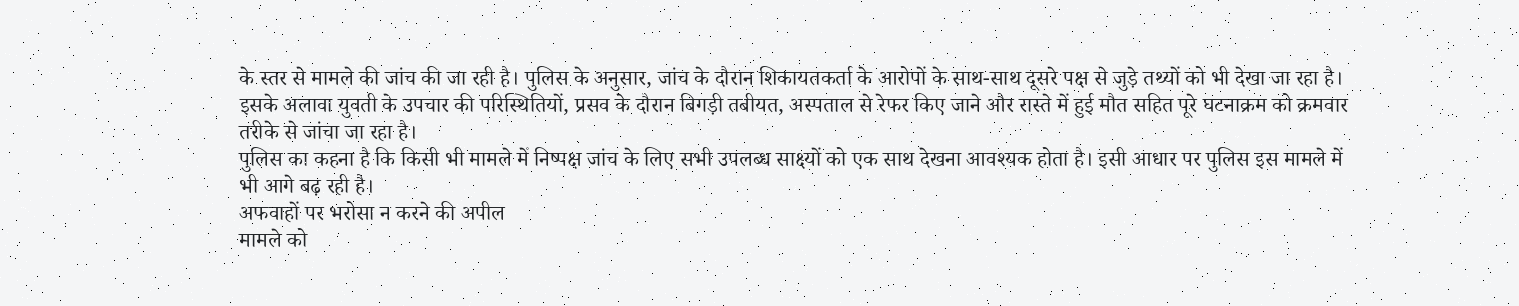के स्तर से मामले की जांच की जा रही है। पुलिस के अनुसार, जांच के दौरान शिकायतकर्ता के आरोपों के साथ-साथ दूसरे पक्ष से जुड़े तथ्यों को भी देखा जा रहा है।
इसके अलावा युवती के उपचार की परिस्थितियों, प्रसव के दौरान बिगड़ी तबीयत, अस्पताल से रेफर किए जाने और रास्ते में हुई मौत सहित पूरे घटनाक्रम को क्रमवार तरीके से जांचा जा रहा है।
पुलिस का कहना है कि किसी भी मामले में निष्पक्ष जांच के लिए सभी उपलब्ध साक्ष्यों को एक साथ देखना आवश्यक होता है। इसी आधार पर पुलिस इस मामले में भी आगे बढ़ रही है।
अफवाहों पर भरोसा न करने की अपील
मामले को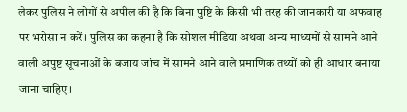लेकर पुलिस ने लोगों से अपील की है कि बिना पुष्टि के किसी भी तरह की जानकारी या अफवाह पर भरोसा न करें। पुलिस का कहना है कि सोशल मीडिया अथवा अन्य माध्यमों से सामने आने वाली अपुष्ट सूचनाओं के बजाय जांच में सामने आने वाले प्रमाणिक तथ्यों को ही आधार बनाया जाना चाहिए।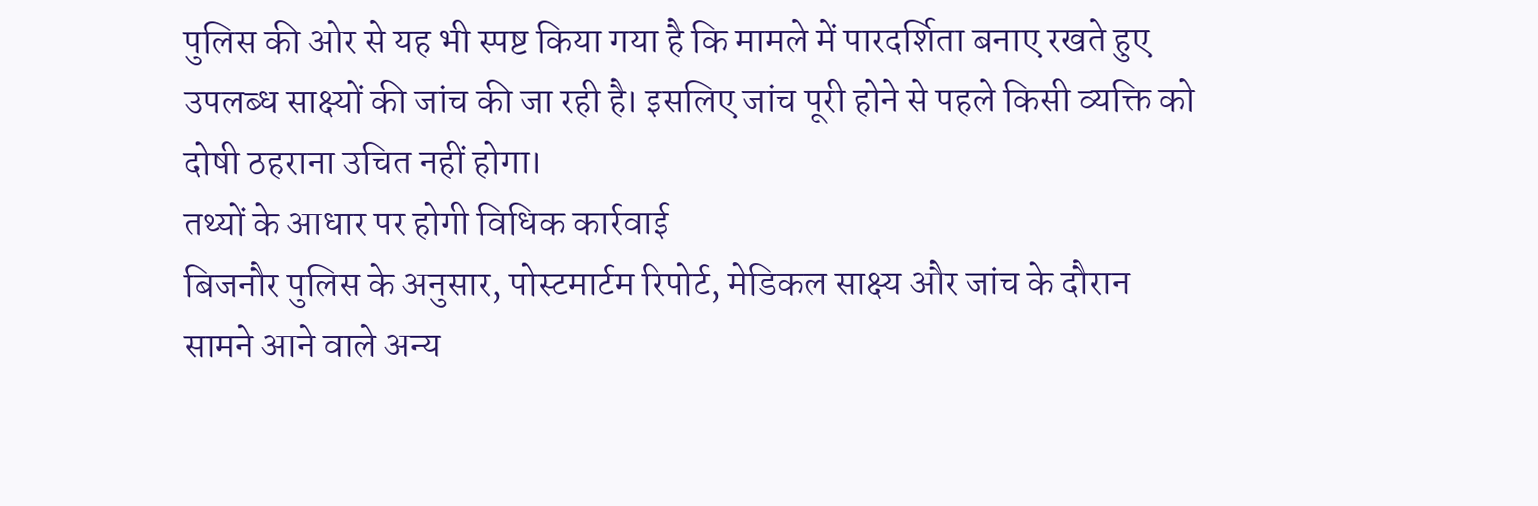पुलिस की ओर से यह भी स्पष्ट किया गया है कि मामले में पारदर्शिता बनाए रखते हुए उपलब्ध साक्ष्यों की जांच की जा रही है। इसलिए जांच पूरी होने से पहले किसी व्यक्ति को दोषी ठहराना उचित नहीं होगा।
तथ्यों के आधार पर होगी विधिक कार्रवाई
बिजनौर पुलिस के अनुसार, पोस्टमार्टम रिपोर्ट, मेडिकल साक्ष्य और जांच के दौरान सामने आने वाले अन्य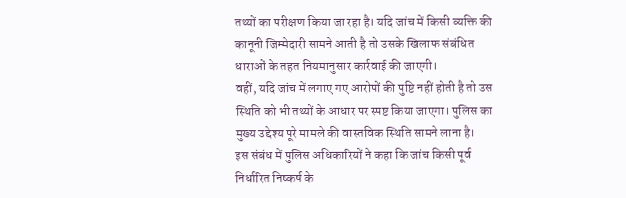तथ्यों का परीक्षण किया जा रहा है। यदि जांच में किसी व्यक्ति की कानूनी जिम्मेदारी सामने आती है तो उसके खिलाफ संबंधित धाराओं के तहत नियमानुसार कार्रवाई की जाएगी।
वहीं, यदि जांच में लगाए गए आरोपों की पुष्टि नहीं होती है तो उस स्थिति को भी तथ्यों के आधार पर स्पष्ट किया जाएगा। पुलिस का मुख्य उद्देश्य पूरे मामले की वास्तविक स्थिति सामने लाना है।
इस संबंध में पुलिस अधिकारियों ने कहा कि जांच किसी पूर्व निर्धारित निष्कर्ष के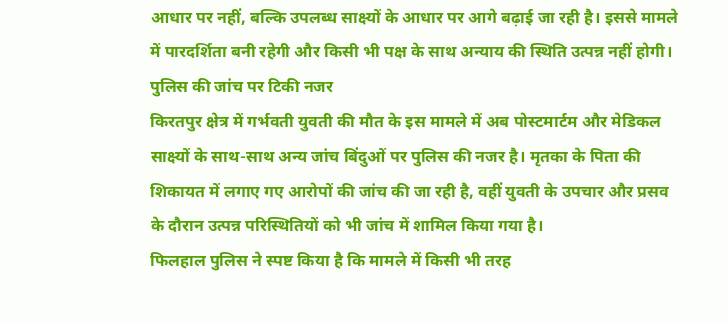आधार पर नहीं, बल्कि उपलब्ध साक्ष्यों के आधार पर आगे बढ़ाई जा रही है। इससे मामले में पारदर्शिता बनी रहेगी और किसी भी पक्ष के साथ अन्याय की स्थिति उत्पन्न नहीं होगी।
पुलिस की जांच पर टिकी नजर
किरतपुर क्षेत्र में गर्भवती युवती की मौत के इस मामले में अब पोस्टमार्टम और मेडिकल साक्ष्यों के साथ-साथ अन्य जांच बिंदुओं पर पुलिस की नजर है। मृतका के पिता की शिकायत में लगाए गए आरोपों की जांच की जा रही है, वहीं युवती के उपचार और प्रसव के दौरान उत्पन्न परिस्थितियों को भी जांच में शामिल किया गया है।
फिलहाल पुलिस ने स्पष्ट किया है कि मामले में किसी भी तरह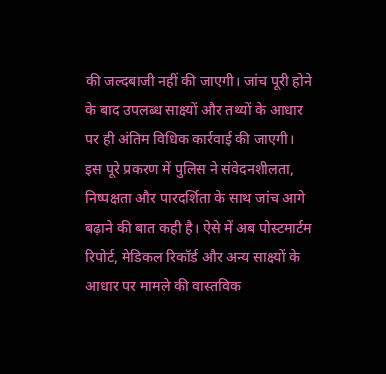की जल्दबाजी नहीं की जाएगी। जांच पूरी होने के बाद उपलब्ध साक्ष्यों और तथ्यों के आधार पर ही अंतिम विधिक कार्रवाई की जाएगी।
इस पूरे प्रकरण में पुलिस ने संवेदनशीलता, निष्पक्षता और पारदर्शिता के साथ जांच आगे बढ़ाने की बात कही है। ऐसे में अब पोस्टमार्टम रिपोर्ट, मेडिकल रिकॉर्ड और अन्य साक्ष्यों के आधार पर मामले की वास्तविक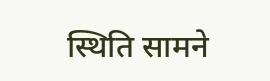स्थिति सामने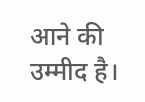आने की उम्मीद है।